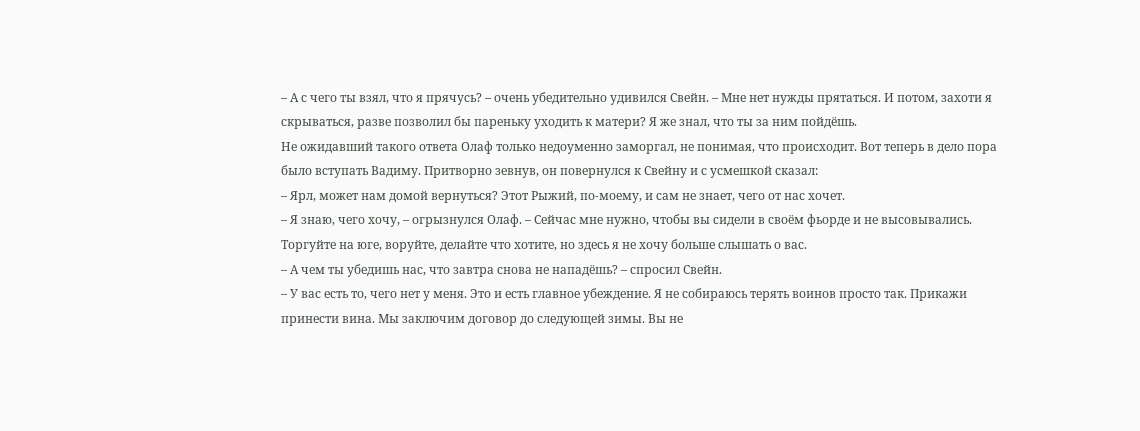– А с чего ты взял, что я прячусь? – очень убедительно удивился Свейн. – Мне нет нужды прятаться. И потом, захоти я скрываться, разве позволил бы пареньку уходить к матери? Я же знал, что ты за ним пойдёшь.
Не ожидавший такого ответа Олаф только недоуменно заморгал, не понимая, что происходит. Вот теперь в дело пора было вступать Вадиму. Притворно зевнув, он повернулся к Свейну и с усмешкой сказал:
– Ярл, может нам домой вернуться? Этот Рыжий, по-моему, и сам не знает, чего от нас хочет.
– Я знаю, чего хочу, – огрызнулся Олаф. – Сейчас мне нужно, чтобы вы сидели в своём фьорде и не высовывались. Торгуйте на юге, воруйте, делайте что хотите, но здесь я не хочу больше слышать о вас.
– А чем ты убедишь нас, что завтра снова не нападёшь? – спросил Свейн.
– У вас есть то, чего нет у меня. Это и есть главное убеждение. Я не собираюсь терять воинов просто так. Прикажи принести вина. Мы заключим договор до следующей зимы. Вы не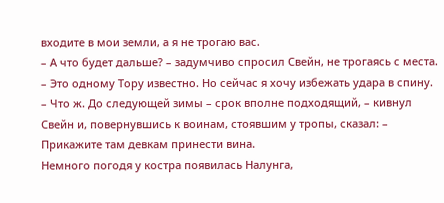входите в мои земли, а я не трогаю вас.
– А что будет дальше? – задумчиво спросил Свейн, не трогаясь с места.
– Это одному Тору известно. Но сейчас я хочу избежать удара в спину.
– Что ж. До следующей зимы – срок вполне подходящий, – кивнул Свейн и, повернувшись к воинам, стоявшим у тропы, сказал: – Прикажите там девкам принести вина.
Немного погодя у костра появилась Налунга,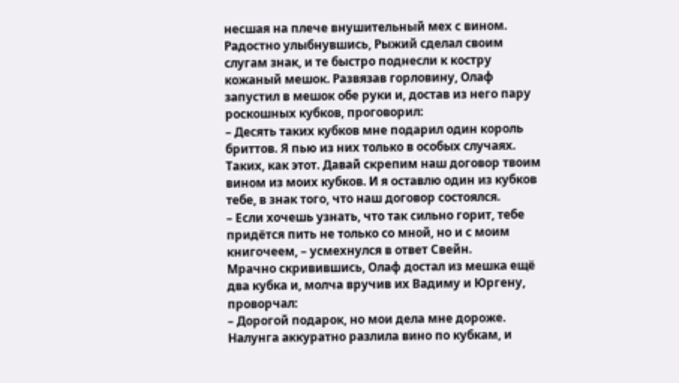несшая на плече внушительный мех с вином. Радостно улыбнувшись, Рыжий сделал своим слугам знак, и те быстро поднесли к костру кожаный мешок. Развязав горловину, Олаф запустил в мешок обе руки и, достав из него пару роскошных кубков, проговорил:
– Десять таких кубков мне подарил один король бриттов. Я пью из них только в особых случаях. Таких, как этот. Давай скрепим наш договор твоим вином из моих кубков. И я оставлю один из кубков тебе, в знак того, что наш договор состоялся.
– Если хочешь узнать, что так сильно горит, тебе придётся пить не только со мной, но и с моим книгочеем, – усмехнулся в ответ Свейн.
Мрачно скривившись, Олаф достал из мешка ещё два кубка и, молча вручив их Вадиму и Юргену, проворчал:
– Дорогой подарок, но мои дела мне дороже.
Налунга аккуратно разлила вино по кубкам, и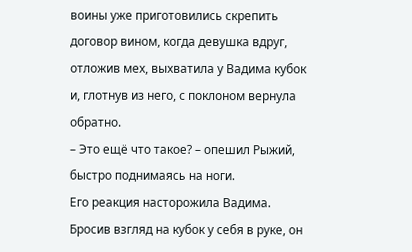воины уже приготовились скрепить договор вином, когда девушка вдруг, отложив мех, выхватила у Вадима кубок и, глотнув из него, с поклоном вернула обратно.
– Это ещё что такое? – опешил Рыжий, быстро поднимаясь на ноги.
Его реакция насторожила Вадима. Бросив взгляд на кубок у себя в руке, он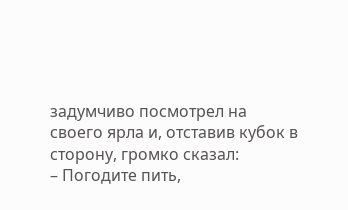задумчиво посмотрел на своего ярла и, отставив кубок в сторону, громко сказал:
– Погодите пить,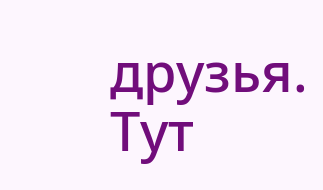друзья. Тут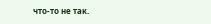что-то не так.